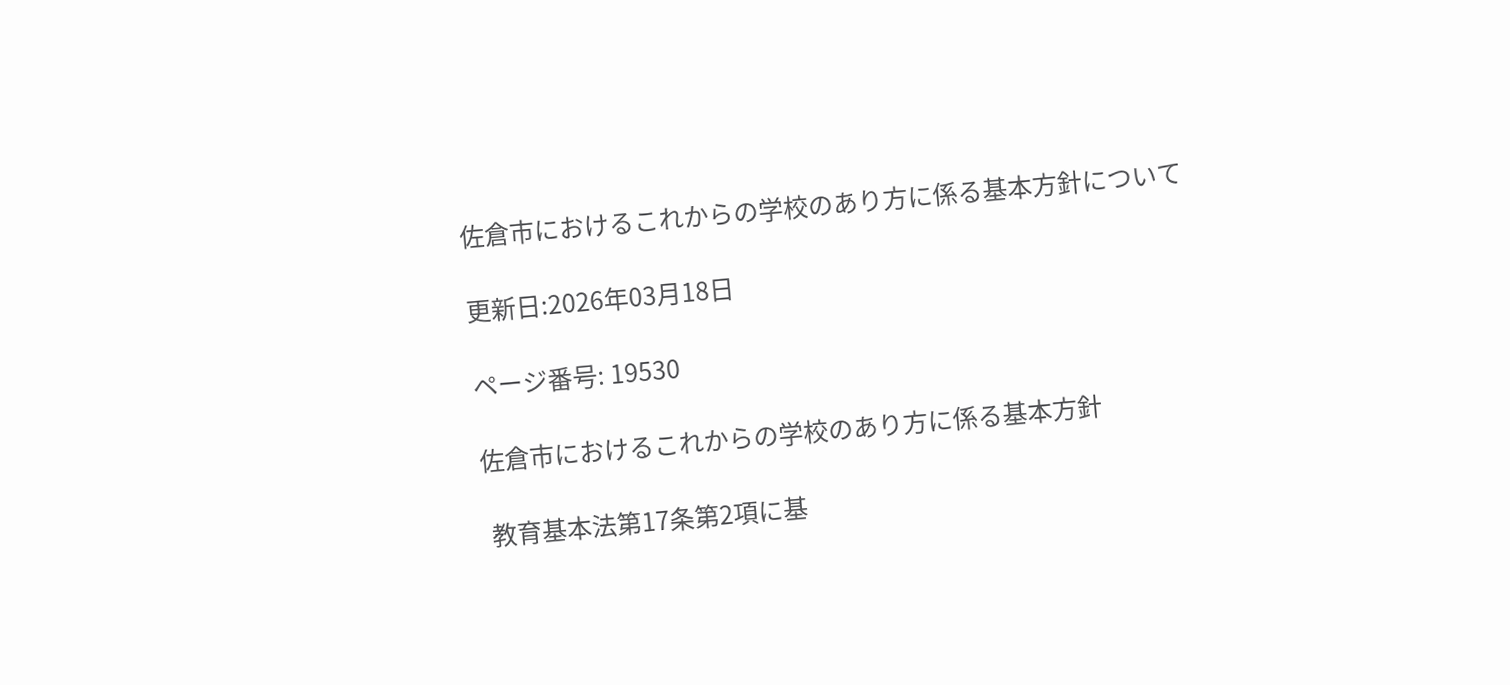佐倉市におけるこれからの学校のあり方に係る基本方針について

更新日:2026年03月18日

ページ番号: 19530

佐倉市におけるこれからの学校のあり方に係る基本方針

 教育基本法第17条第2項に基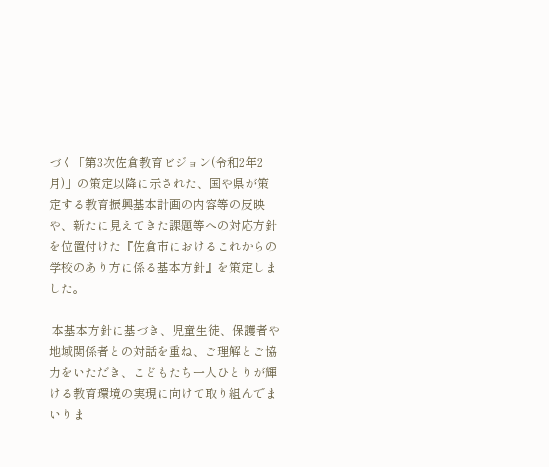づく「第3次佐倉教育ビジョン(令和2年2月)」の策定以降に示された、国や県が策定する教育振興基本計画の内容等の反映や、新たに見えてきた課題等への対応方針を位置付けた『佐倉市におけるこれからの学校のあり方に係る基本方針』を策定しました。

 本基本方針に基づき、児童生徒、保護者や地域関係者との対話を重ね、ご理解とご協力をいただき、こどもたち一人ひとりが輝ける教育環境の実現に向けて取り組んでまいりま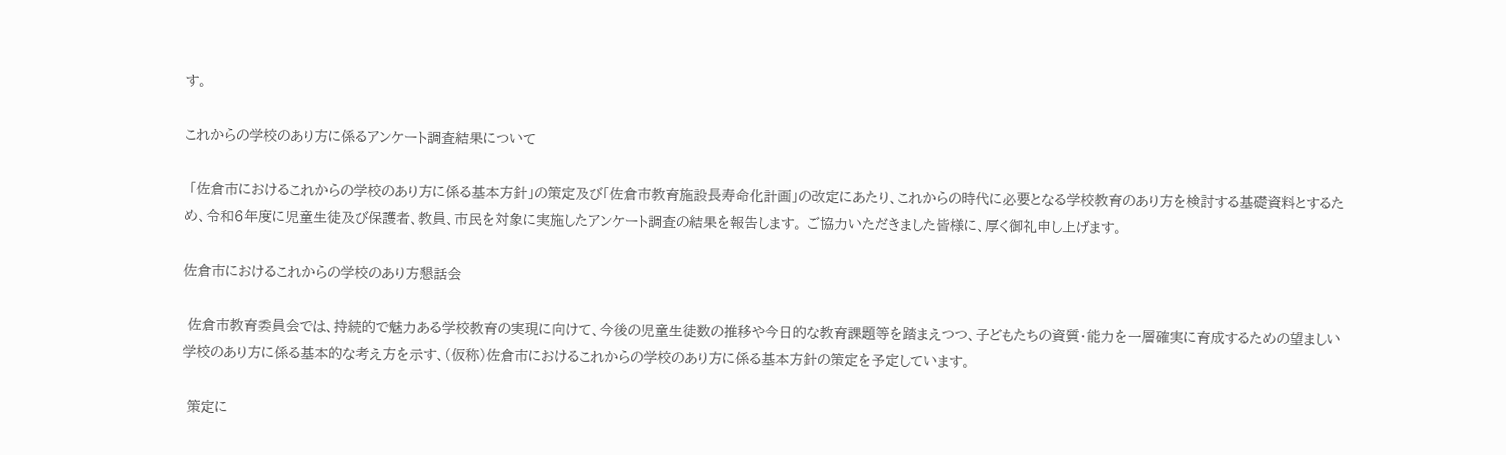す。

これからの学校のあり方に係るアンケート調査結果について

 「佐倉市におけるこれからの学校のあり方に係る基本方針」の策定及び「佐倉市教育施設長寿命化計画」の改定にあたり、これからの時代に必要となる学校教育のあり方を検討する基礎資料とするため、令和6年度に児童生徒及び保護者、教員、市民を対象に実施したアンケート調査の結果を報告します。 ご協力いただきました皆様に、厚く御礼申し上げます。

佐倉市におけるこれからの学校のあり方懇話会

 佐倉市教育委員会では、持続的で魅力ある学校教育の実現に向けて、今後の児童生徒数の推移や今日的な教育課題等を踏まえつつ、子どもたちの資質・能力を一層確実に育成するための望ましい学校のあり方に係る基本的な考え方を示す、(仮称)佐倉市におけるこれからの学校のあり方に係る基本方針の策定を予定しています。

 策定に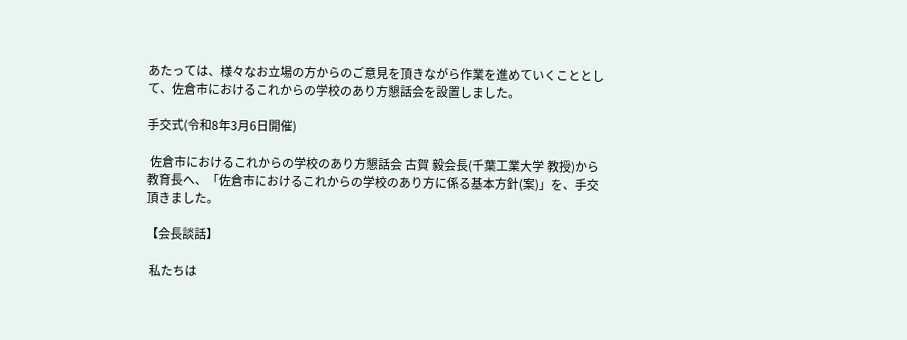あたっては、様々なお立場の方からのご意見を頂きながら作業を進めていくこととして、佐倉市におけるこれからの学校のあり方懇話会を設置しました。

手交式(令和8年3月6日開催)

 佐倉市におけるこれからの学校のあり方懇話会 古賀 毅会長(千葉工業大学 教授)から教育長へ、「佐倉市におけるこれからの学校のあり方に係る基本方針(案)」を、手交頂きました。

【会長談話】

 私たちは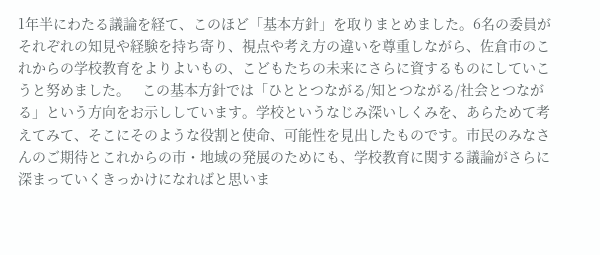1年半にわたる議論を経て、このほど「基本方針」を取りまとめました。6名の委員がそれぞれの知見や経験を持ち寄り、視点や考え方の違いを尊重しながら、佐倉市のこれからの学校教育をよりよいもの、こどもたちの未来にさらに資するものにしていこうと努めました。   この基本方針では「ひととつながる/知とつながる/社会とつながる」という方向をお示ししています。学校というなじみ深いしくみを、あらためて考えてみて、そこにそのような役割と使命、可能性を見出したものです。市民のみなさんのご期待とこれからの市・地域の発展のためにも、学校教育に関する議論がさらに深まっていくきっかけになればと思いま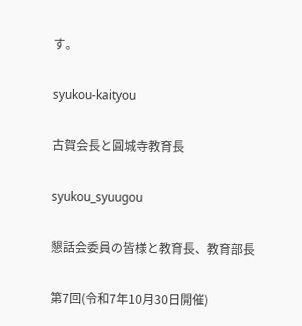す。

syukou-kaityou

古賀会長と圓城寺教育長

syukou_syuugou

懇話会委員の皆様と教育長、教育部長

第7回(令和7年10月30日開催)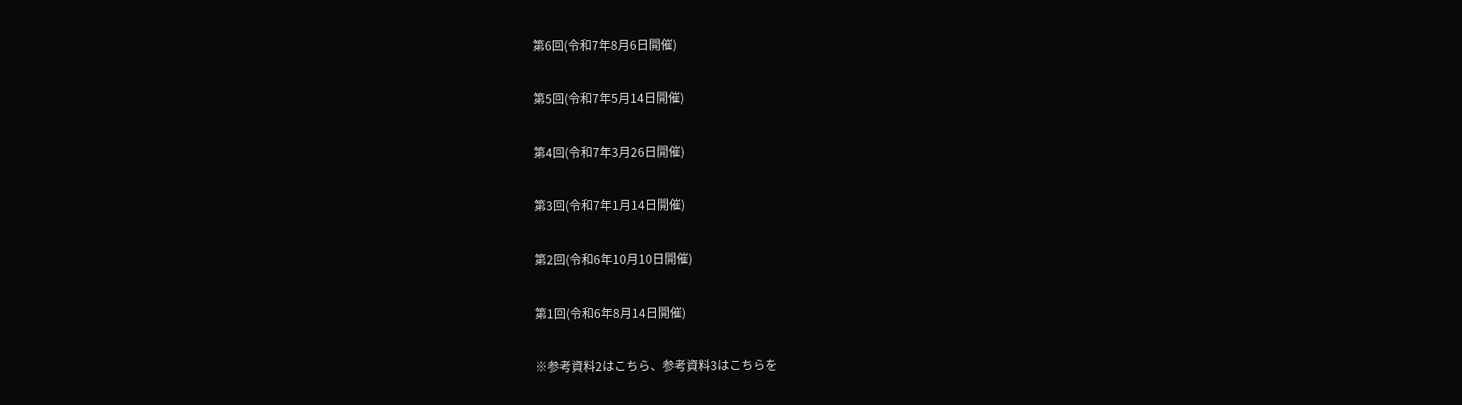第6回(令和7年8月6日開催)

第5回(令和7年5月14日開催)

第4回(令和7年3月26日開催)

第3回(令和7年1月14日開催)

第2回(令和6年10月10日開催)

第1回(令和6年8月14日開催)

※参考資料2はこちら、参考資料3はこちらを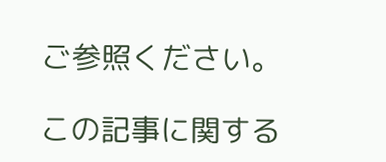ご参照ください。

この記事に関する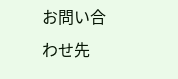お問い合わせ先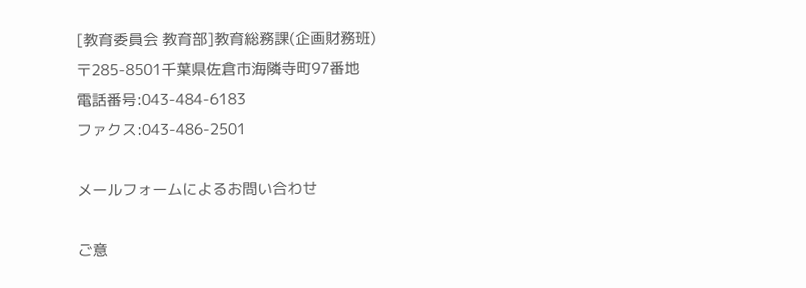[教育委員会 教育部]教育総務課(企画財務班)
〒285-8501千葉県佐倉市海隣寺町97番地
電話番号:043-484-6183
ファクス:043-486-2501

メールフォームによるお問い合わせ

ご意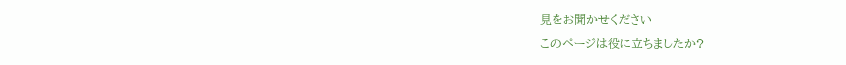見をお聞かせください
このページは役に立ちましたか?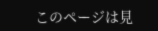このページは見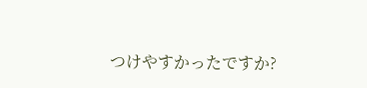つけやすかったですか?